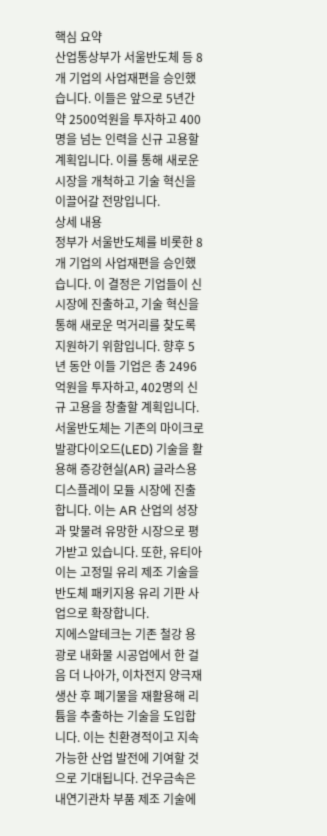핵심 요약
산업통상부가 서울반도체 등 8개 기업의 사업재편을 승인했습니다. 이들은 앞으로 5년간 약 2500억원을 투자하고 400명을 넘는 인력을 신규 고용할 계획입니다. 이를 통해 새로운 시장을 개척하고 기술 혁신을 이끌어갈 전망입니다.
상세 내용
정부가 서울반도체를 비롯한 8개 기업의 사업재편을 승인했습니다. 이 결정은 기업들이 신시장에 진출하고, 기술 혁신을 통해 새로운 먹거리를 찾도록 지원하기 위함입니다. 향후 5년 동안 이들 기업은 총 2496억원을 투자하고, 402명의 신규 고용을 창출할 계획입니다.
서울반도체는 기존의 마이크로 발광다이오드(LED) 기술을 활용해 증강현실(AR) 글라스용 디스플레이 모듈 시장에 진출합니다. 이는 AR 산업의 성장과 맞물려 유망한 시장으로 평가받고 있습니다. 또한, 유티아이는 고정밀 유리 제조 기술을 반도체 패키지용 유리 기판 사업으로 확장합니다.
지에스알테크는 기존 철강 용광로 내화물 시공업에서 한 걸음 더 나아가, 이차전지 양극재 생산 후 폐기물을 재활용해 리튬을 추출하는 기술을 도입합니다. 이는 친환경적이고 지속 가능한 산업 발전에 기여할 것으로 기대됩니다. 건우금속은 내연기관차 부품 제조 기술에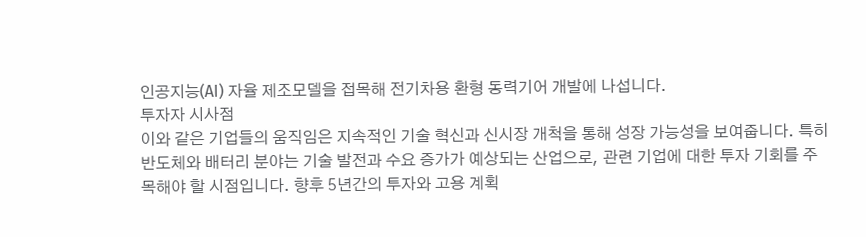인공지능(AI) 자율 제조모델을 접목해 전기차용 환형 동력기어 개발에 나섭니다.
투자자 시사점
이와 같은 기업들의 움직임은 지속적인 기술 혁신과 신시장 개척을 통해 성장 가능성을 보여줍니다. 특히 반도체와 배터리 분야는 기술 발전과 수요 증가가 예상되는 산업으로, 관련 기업에 대한 투자 기회를 주목해야 할 시점입니다. 향후 5년간의 투자와 고용 계획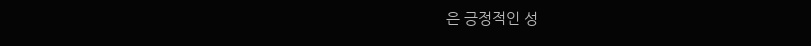은 긍정적인 성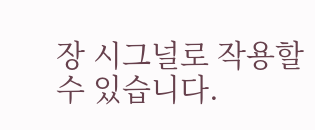장 시그널로 작용할 수 있습니다.